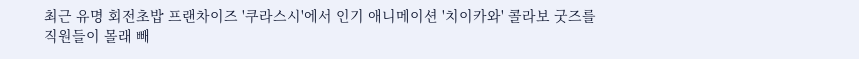최근 유명 회전초밥 프랜차이즈 '쿠라스시'에서 인기 애니메이션 '치이카와' 콜라보 굿즈를 직원들이 몰래 빼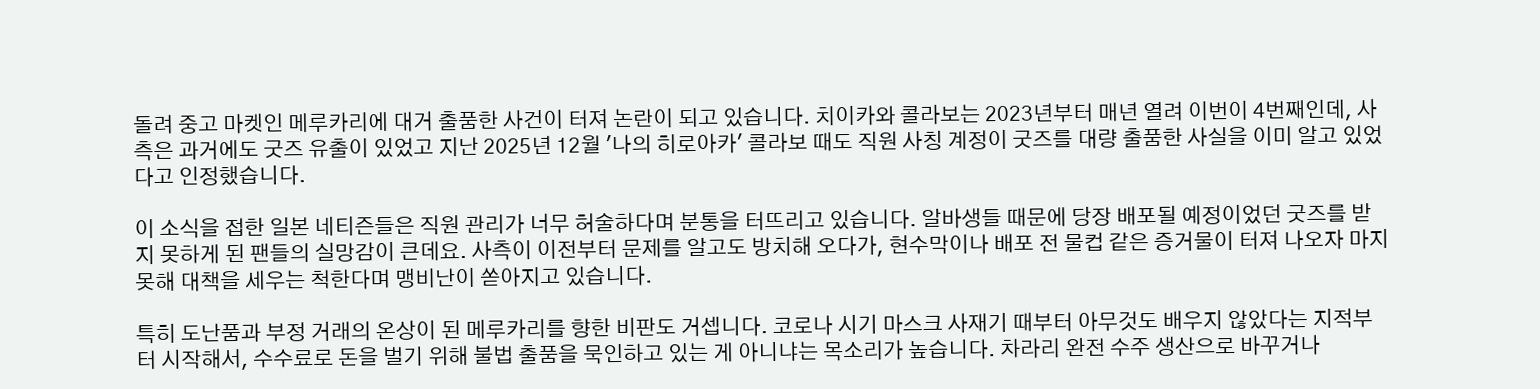돌려 중고 마켓인 메루카리에 대거 출품한 사건이 터져 논란이 되고 있습니다. 치이카와 콜라보는 2023년부터 매년 열려 이번이 4번째인데, 사측은 과거에도 굿즈 유출이 있었고 지난 2025년 12월 '나의 히로아카' 콜라보 때도 직원 사칭 계정이 굿즈를 대량 출품한 사실을 이미 알고 있었다고 인정했습니다.

이 소식을 접한 일본 네티즌들은 직원 관리가 너무 허술하다며 분통을 터뜨리고 있습니다. 알바생들 때문에 당장 배포될 예정이었던 굿즈를 받지 못하게 된 팬들의 실망감이 큰데요. 사측이 이전부터 문제를 알고도 방치해 오다가, 현수막이나 배포 전 물컵 같은 증거물이 터져 나오자 마지못해 대책을 세우는 척한다며 맹비난이 쏟아지고 있습니다.

특히 도난품과 부정 거래의 온상이 된 메루카리를 향한 비판도 거셉니다. 코로나 시기 마스크 사재기 때부터 아무것도 배우지 않았다는 지적부터 시작해서, 수수료로 돈을 벌기 위해 불법 출품을 묵인하고 있는 게 아니냐는 목소리가 높습니다. 차라리 완전 수주 생산으로 바꾸거나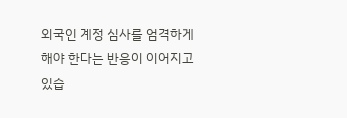외국인 계정 심사를 엄격하게 해야 한다는 반응이 이어지고 있습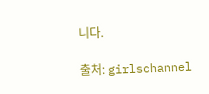니다.

출처: girlschannel